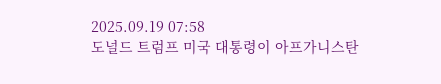2025.09.19 07:58
도널드 트럼프 미국 대통령이 아프가니스탄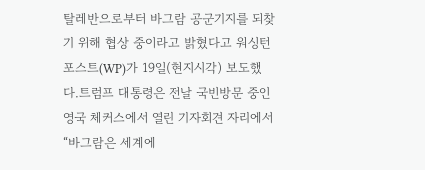탈레반으로부터 바그람 공군기지를 되찾기 위해 협상 중이라고 밝혔다고 워싱턴포스트(WP)가 19일(현지시각) 보도했다.트럼프 대통령은 전날 국빈방문 중인 영국 체커스에서 열린 기자회견 자리에서 “바그람은 세계에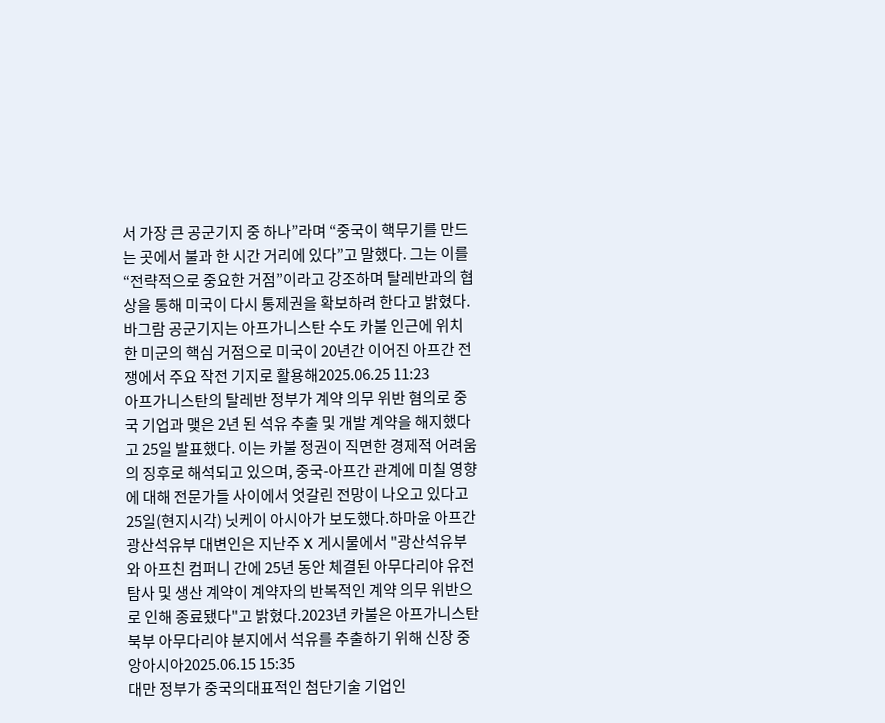서 가장 큰 공군기지 중 하나”라며 “중국이 핵무기를 만드는 곳에서 불과 한 시간 거리에 있다”고 말했다. 그는 이를 “전략적으로 중요한 거점”이라고 강조하며 탈레반과의 협상을 통해 미국이 다시 통제권을 확보하려 한다고 밝혔다.바그람 공군기지는 아프가니스탄 수도 카불 인근에 위치한 미군의 핵심 거점으로 미국이 20년간 이어진 아프간 전쟁에서 주요 작전 기지로 활용해2025.06.25 11:23
아프가니스탄의 탈레반 정부가 계약 의무 위반 혐의로 중국 기업과 맺은 2년 된 석유 추출 및 개발 계약을 해지했다고 25일 발표했다. 이는 카불 정권이 직면한 경제적 어려움의 징후로 해석되고 있으며, 중국-아프간 관계에 미칠 영향에 대해 전문가들 사이에서 엇갈린 전망이 나오고 있다고 25일(현지시각) 닛케이 아시아가 보도했다.하마윤 아프간 광산석유부 대변인은 지난주 X 게시물에서 "광산석유부와 아프친 컴퍼니 간에 25년 동안 체결된 아무다리야 유전 탐사 및 생산 계약이 계약자의 반복적인 계약 의무 위반으로 인해 종료됐다"고 밝혔다.2023년 카불은 아프가니스탄 북부 아무다리야 분지에서 석유를 추출하기 위해 신장 중앙아시아2025.06.15 15:35
대만 정부가 중국의대표적인 첨단기술 기업인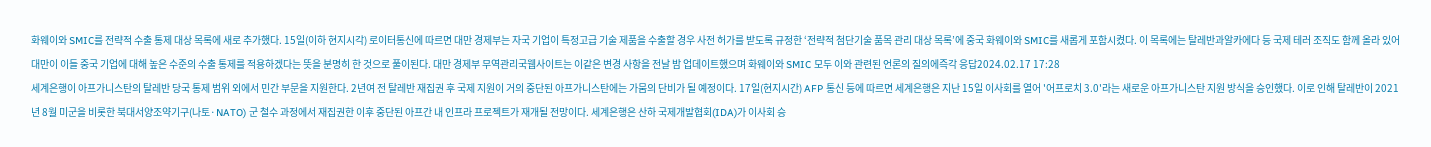화웨이와 SMIC를 전략적 수출 통제 대상 목록에 새로 추가했다. 15일(이하 현지시각) 로이터통신에 따르면 대만 경제부는 자국 기업이 특정고급 기술 제품을 수출할 경우 사전 허가를 받도록 규정한 ‘전략적 첨단기술 품목 관리 대상 목록’에 중국 화웨이와 SMIC를 새롭게 포함시켰다. 이 목록에는 탈레반과알카에다 등 국제 테러 조직도 함께 올라 있어 대만이 이들 중국 기업에 대해 높은 수준의 수출 통제를 적용하겠다는 뜻을 분명히 한 것으로 풀이된다. 대만 경제부 무역관리국웹사이트는 이같은 변경 사항을 전날 밤 업데이트했으며 화웨이와 SMIC 모두 이와 관련된 언론의 질의에즉각 응답2024.02.17 17:28
세계은행이 아프가니스탄의 탈레반 당국 통제 범위 외에서 민간 부문을 지원한다. 2년여 전 탈레반 재집권 후 국제 지원이 거의 중단된 아프가니스탄에는 가뭄의 단비가 될 예정이다. 17일(현지시간) AFP 통신 등에 따르면 세계은행은 지난 15일 이사회를 열어 '어프로치 3.0'라는 새로운 아프가니스탄 지원 방식을 승인했다. 이로 인해 탈레반이 2021년 8월 미군을 비롯한 북대서양조약기구(나토·NATO) 군 철수 과정에서 재집권한 이후 중단된 아프간 내 인프라 프로젝트가 재개될 전망이다. 세계은행은 산하 국제개발협회(IDA)가 이사회 승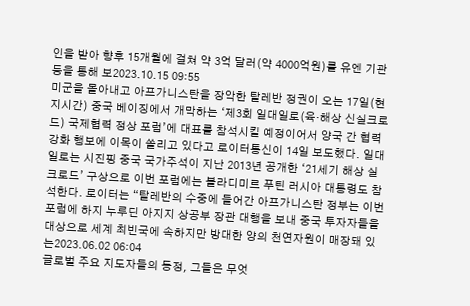인을 받아 향후 15개월에 걸쳐 약 3억 달러(약 4000억원)를 유엔 기관 등을 통해 보2023.10.15 09:55
미군을 몰아내고 아프가니스탄을 장악한 탈레반 정권이 오는 17일(현지시간) 중국 베이징에서 개막하는 ‘제3회 일대일로(육·해상 신실크로드) 국제협력 정상 포럼’에 대표를 참석시킬 예정이어서 양국 간 협력 강화 행보에 이목이 쏠리고 있다고 로이터통신이 14일 보도했다. 일대일로는 시진핑 중국 국가주석이 지난 2013년 공개한 ‘21세기 해상 실크로드’ 구상으로 이번 포럼에는 블라디미르 푸틴 러시아 대통령도 참석한다. 로이터는 “탈레반의 수중에 들어간 아프가니스탄 정부는 이번 포럼에 하지 누루딘 아지지 상공부 장관 대행을 보내 중국 투자자들을 대상으로 세계 최빈국에 속하지만 방대한 양의 천연자원이 매장돼 있는2023.06.02 06:04
글로벌 주요 지도자들의 동정, 그들은 무엇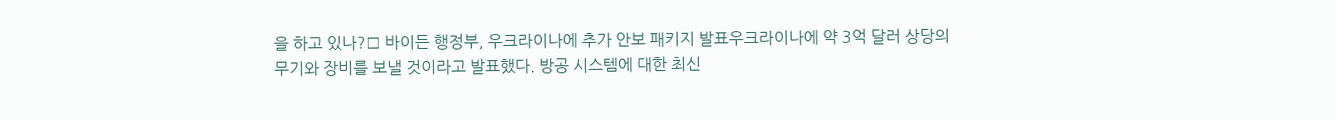을 하고 있나?□ 바이든 행정부, 우크라이나에 추가 안보 패키지 발표우크라이나에 약 3억 달러 상당의 무기와 장비를 보낼 것이라고 발표했다. 방공 시스템에 대한 최신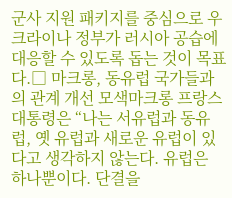군사 지원 패키지를 중심으로 우크라이나 정부가 러시아 공습에 대응할 수 있도록 돕는 것이 목표다.□ 마크롱, 동유럽 국가들과의 관계 개선 모색마크롱 프랑스 대통령은 “나는 서유럽과 동유럽, 옛 유럽과 새로운 유럽이 있다고 생각하지 않는다. 유럽은 하나뿐이다. 단결을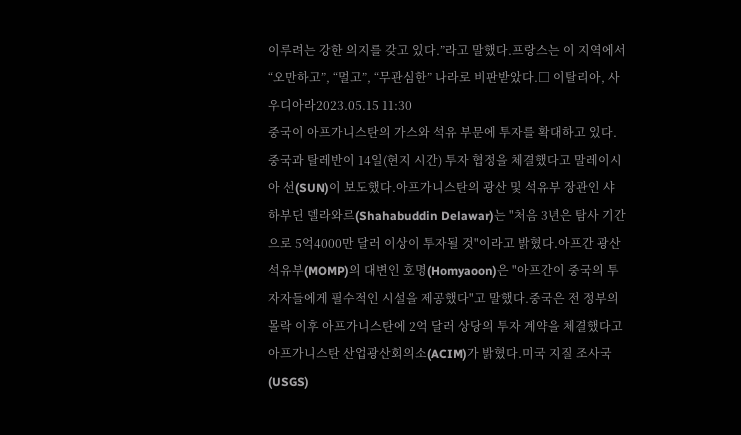이루려는 강한 의지를 갖고 있다.”라고 말했다.프랑스는 이 지역에서 “오만하고”, “멀고”, “무관심한” 나라로 비판받았다.□ 이탈리아, 사우디아라2023.05.15 11:30
중국이 아프가니스탄의 가스와 석유 부문에 투자를 확대하고 있다. 중국과 탈레반이 14일(현지 시간) 투자 협정을 체결했다고 말레이시아 선(SUN)이 보도했다.아프가니스탄의 광산 및 석유부 장관인 샤하부딘 델라와르(Shahabuddin Delawar)는 "처음 3년은 탐사 기간으로 5억4000만 달러 이상이 투자될 것"이라고 밝혔다.아프간 광산석유부(MOMP)의 대변인 호명(Homyaoon)은 "아프간이 중국의 투자자들에게 필수적인 시설을 제공했다"고 말했다.중국은 전 정부의 몰락 이후 아프가니스탄에 2억 달러 상당의 투자 계약을 체결했다고 아프가니스탄 산업광산회의소(ACIM)가 밝혔다.미국 지질 조사국(USGS)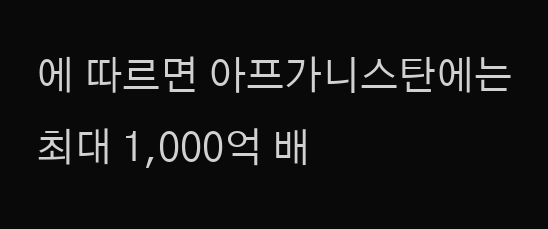에 따르면 아프가니스탄에는 최대 1,000억 배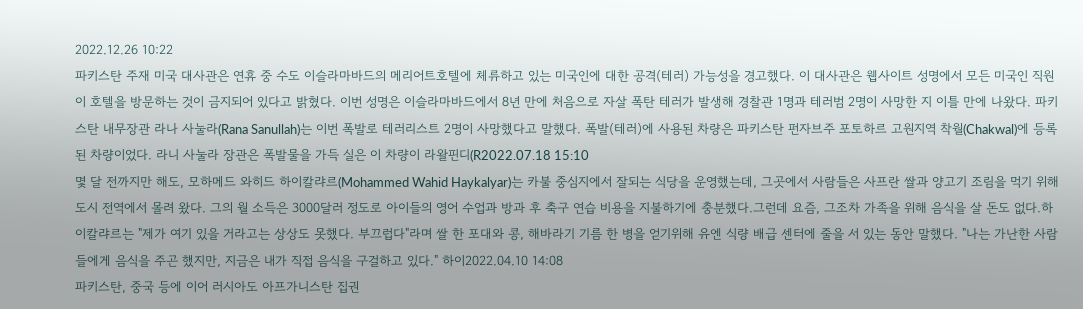2022.12.26 10:22
파키스탄 주재 미국 대사관은 연휴 중 수도 이슬라마바드의 메리어트호텔에 체류하고 있는 미국인에 대한 공격(테러) 가능성을 경고했다. 이 대사관은 웹사이트 성명에서 모든 미국인 직원이 호텔을 방문하는 것이 금지되어 있다고 밝혔다. 이번 성명은 이슬라마바드에서 8년 만에 처음으로 자살 폭탄 테러가 발생해 경찰관 1명과 테러범 2명이 사망한 지 이틀 만에 나왔다. 파키스탄 내무장관 라나 사눌라(Rana Sanullah)는 이번 폭발로 테러리스트 2명이 사망했다고 말했다. 폭발(테러)에 사용된 차량은 파키스탄 펀자브주 포토하르 고원지역 착월(Chakwal)에 등록된 차량이었다. 라니 사눌라 장관은 폭발물을 가득 실은 이 차량이 라왈핀디(R2022.07.18 15:10
몇 달 전까지만 해도, 모하메드 와히드 하이칼랴르(Mohammed Wahid Haykalyar)는 카불 중심지에서 잘되는 식당을 운영했는데, 그곳에서 사람들은 사프란 쌀과 양고기 조림을 먹기 위해 도시 전역에서 몰려 왔다. 그의 월 소득은 3000달러 정도로 아이들의 영어 수업과 방과 후 축구 연습 비용을 지불하기에 충분했다.그런데 요즘, 그조차 가족을 위해 음식을 살 돈도 없다.하이칼랴르는 "제가 여기 있을 거라고는 상상도 못했다. 부끄럽다"라며 쌀 한 포대와 콩, 해바라기 기름 한 병을 얻기위해 유엔 식량 배급 센터에 줄을 서 있는 동안 말했다. "나는 가난한 사람들에게 음식을 주곤 했지만, 지금은 내가 직접 음식을 구걸하고 있다." 하이2022.04.10 14:08
파키스탄, 중국 등에 이어 러시아도 아프가니스탄 집권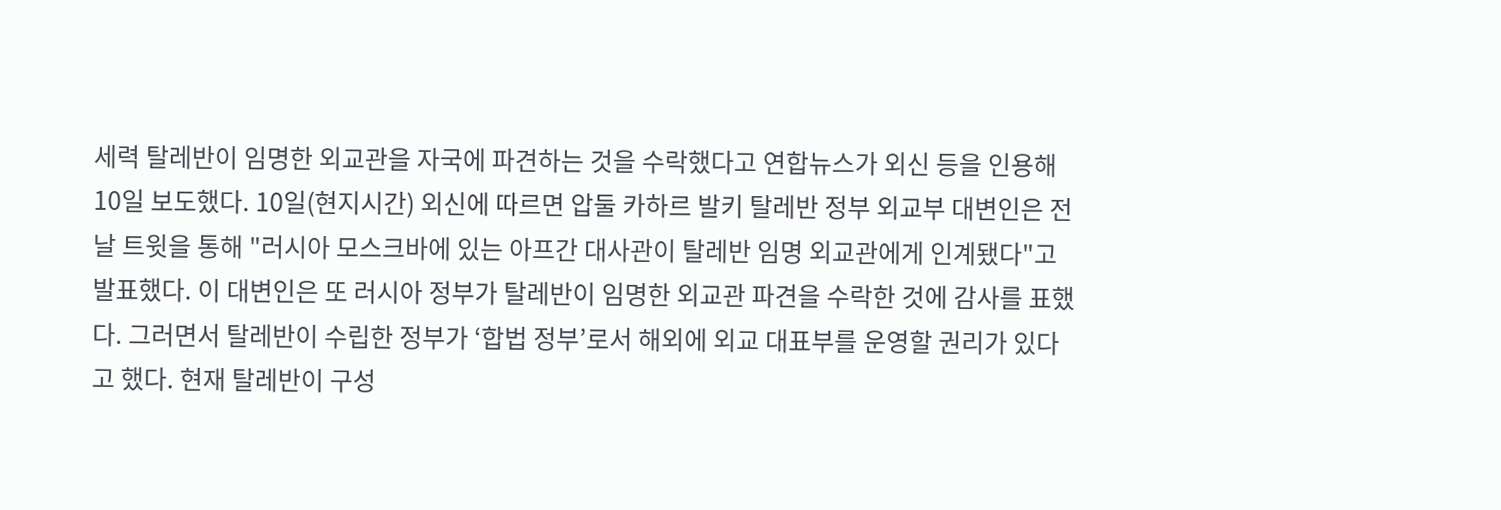세력 탈레반이 임명한 외교관을 자국에 파견하는 것을 수락했다고 연합뉴스가 외신 등을 인용해 10일 보도했다. 10일(현지시간) 외신에 따르면 압둘 카하르 발키 탈레반 정부 외교부 대변인은 전날 트윗을 통해 "러시아 모스크바에 있는 아프간 대사관이 탈레반 임명 외교관에게 인계됐다"고 발표했다. 이 대변인은 또 러시아 정부가 탈레반이 임명한 외교관 파견을 수락한 것에 감사를 표했다. 그러면서 탈레반이 수립한 정부가 ‘합법 정부’로서 해외에 외교 대표부를 운영할 권리가 있다고 했다. 현재 탈레반이 구성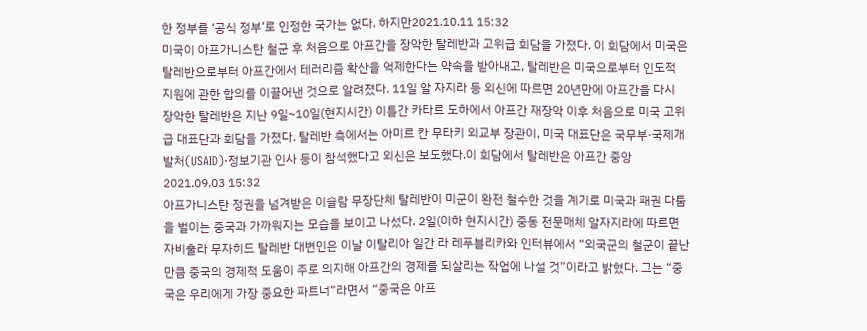한 정부를 ‘공식 정부’로 인정한 국가는 없다. 하지만2021.10.11 15:32
미국이 아프가니스탄 철군 후 처음으로 아프간을 장악한 탈레반과 고위급 회담을 가졌다. 이 회담에서 미국은 탈레반으로부터 아프간에서 테러리즘 확산을 억제한다는 약속을 받아내고, 탈레반은 미국으로부터 인도적 지원에 관한 합의를 이끌어낸 것으로 알려졌다. 11일 알 자지라 등 외신에 따르면 20년만에 아프간을 다시 장악한 탈레반은 지난 9일~10일(현지시간) 이틀간 카타르 도하에서 아프간 재장악 이후 처음으로 미국 고위급 대표단과 회담을 가졌다. 탈레반 측에서는 아미르 칸 무타키 외교부 장관이, 미국 대표단은 국무부·국제개발처(USAID)·정보기관 인사 등이 참석했다고 외신은 보도했다.이 회담에서 탈레반은 아프간 중앙2021.09.03 15:32
아프가니스탄 정권을 넘겨받은 이슬람 무장단체 탈레반이 미군이 완전 철수한 것을 계기로 미국과 패권 다툼을 벌이는 중국과 가까워지는 모습을 보이고 나섰다. 2일(이하 현지시간) 중동 전문매체 알자지라에 따르면 자비훌라 무자히드 탈레반 대변인은 이날 이탈리아 일간 라 레푸블리카와 인터뷰에서 “외국군의 철군이 끝난만큼 중국의 경제적 도움이 주로 의지해 아프간의 경제를 되살리는 작업에 나설 것”이라고 밝혔다. 그는 “중국은 우리에게 가장 중요한 파트너”라면서 “중국은 아프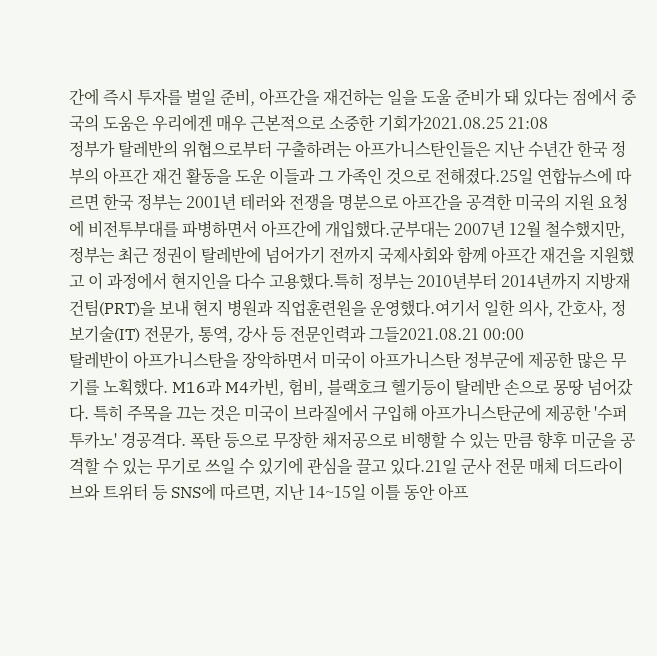간에 즉시 투자를 벌일 준비, 아프간을 재건하는 일을 도울 준비가 돼 있다는 점에서 중국의 도움은 우리에겐 매우 근본적으로 소중한 기회가2021.08.25 21:08
정부가 탈레반의 위협으로부터 구출하려는 아프가니스탄인들은 지난 수년간 한국 정부의 아프간 재건 활동을 도운 이들과 그 가족인 것으로 전해졌다.25일 연합뉴스에 따르면 한국 정부는 2001년 테러와 전쟁을 명분으로 아프간을 공격한 미국의 지원 요청에 비전투부대를 파병하면서 아프간에 개입했다.군부대는 2007년 12월 철수했지만, 정부는 최근 정권이 탈레반에 넘어가기 전까지 국제사회와 함께 아프간 재건을 지원했고 이 과정에서 현지인을 다수 고용했다.특히 정부는 2010년부터 2014년까지 지방재건팀(PRT)을 보내 현지 병원과 직업훈련원을 운영했다.여기서 일한 의사, 간호사, 정보기술(IT) 전문가, 통역, 강사 등 전문인력과 그들2021.08.21 00:00
탈레반이 아프가니스탄을 장악하면서 미국이 아프가니스탄 정부군에 제공한 많은 무기를 노획했다. M16과 M4카빈, 험비, 블랙호크 헬기등이 탈레반 손으로 몽땅 넘어갔다. 특히 주목을 끄는 것은 미국이 브라질에서 구입해 아프가니스탄군에 제공한 '수퍼 투카노' 경공격다. 폭탄 등으로 무장한 채저공으로 비행할 수 있는 만큼 향후 미군을 공격할 수 있는 무기로 쓰일 수 있기에 관심을 끌고 있다.21일 군사 전문 매체 더드라이브와 트위터 등 SNS에 따르면, 지난 14~15일 이틀 동안 아프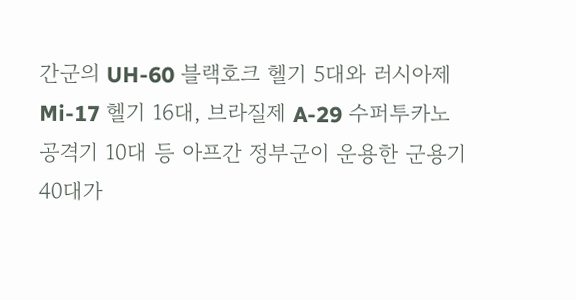간군의 UH-60 블랙호크 헬기 5대와 러시아제 Mi-17 헬기 16대, 브라질제 A-29 수퍼투카노 공격기 10대 등 아프간 정부군이 운용한 군용기 40대가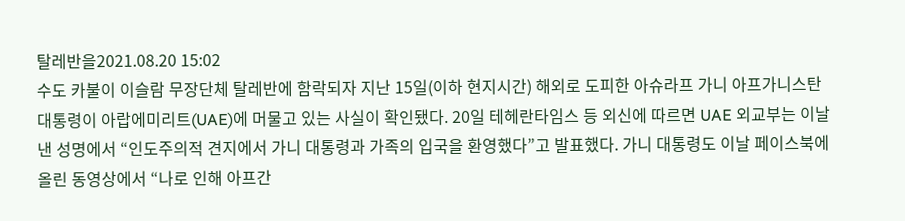탈레반을2021.08.20 15:02
수도 카불이 이슬람 무장단체 탈레반에 함락되자 지난 15일(이하 현지시간) 해외로 도피한 아슈라프 가니 아프가니스탄 대통령이 아랍에미리트(UAE)에 머물고 있는 사실이 확인됐다. 20일 테헤란타임스 등 외신에 따르면 UAE 외교부는 이날 낸 성명에서 “인도주의적 견지에서 가니 대통령과 가족의 입국을 환영했다”고 발표했다. 가니 대통령도 이날 페이스북에 올린 동영상에서 “나로 인해 아프간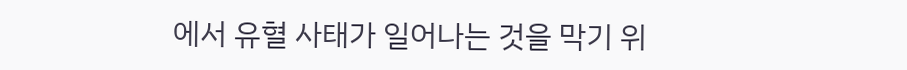에서 유혈 사태가 일어나는 것을 막기 위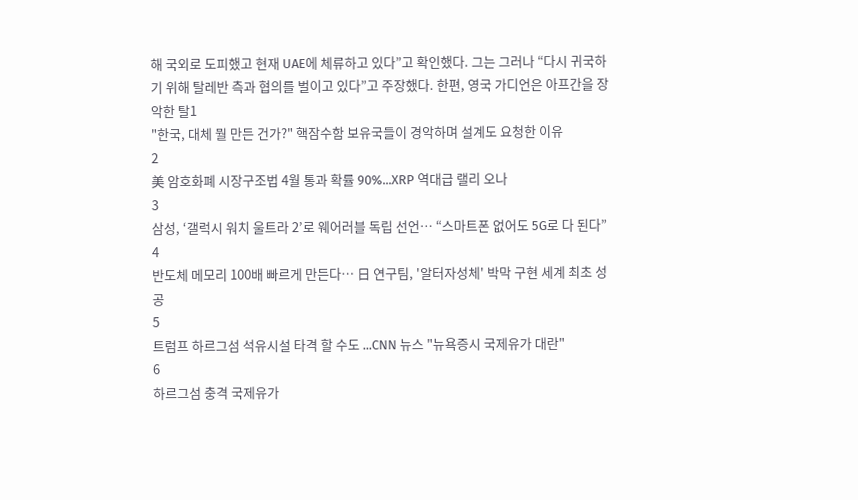해 국외로 도피했고 현재 UAE에 체류하고 있다”고 확인했다. 그는 그러나 “다시 귀국하기 위해 탈레반 측과 협의를 벌이고 있다”고 주장했다. 한편, 영국 가디언은 아프간을 장악한 탈1
"한국, 대체 뭘 만든 건가?" 핵잠수함 보유국들이 경악하며 설계도 요청한 이유
2
美 암호화폐 시장구조법 4월 통과 확률 90%...XRP 역대급 랠리 오나
3
삼성, ‘갤럭시 워치 울트라 2’로 웨어러블 독립 선언… “스마트폰 없어도 5G로 다 된다”
4
반도체 메모리 100배 빠르게 만든다… 日 연구팀, '알터자성체' 박막 구현 세계 최초 성공
5
트럼프 하르그섬 석유시설 타격 할 수도 ...CNN 뉴스 "뉴욕증시 국제유가 대란"
6
하르그섬 충격 국제유가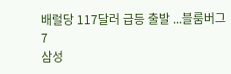배럴당 117달러 급등 출발 ...블룸버그
7
삼성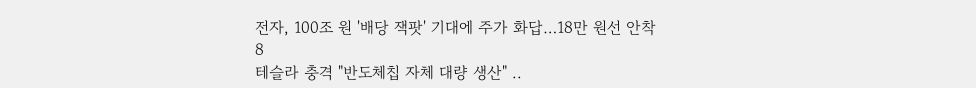전자, 100조 원 '배당 잭팟' 기대에 주가 화답…18만 원선 안착
8
테슬라 충격 "반도체칩 자체 대량 생산" ..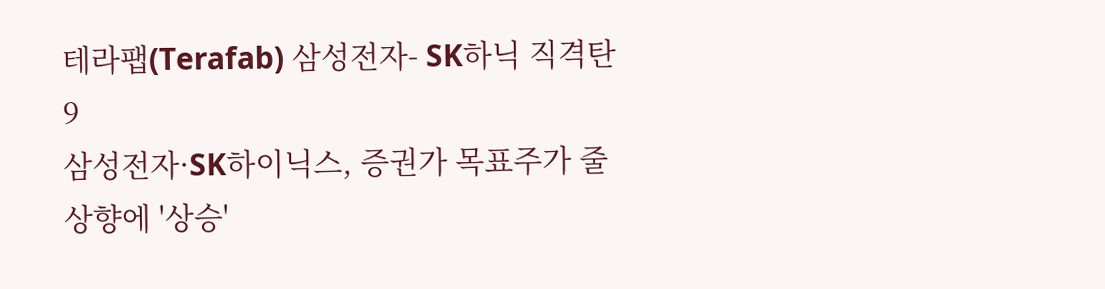테라팹(Terafab) 삼성전자- SK하닉 직격탄
9
삼성전자·SK하이닉스, 증권가 목표주가 줄상향에 '상승'